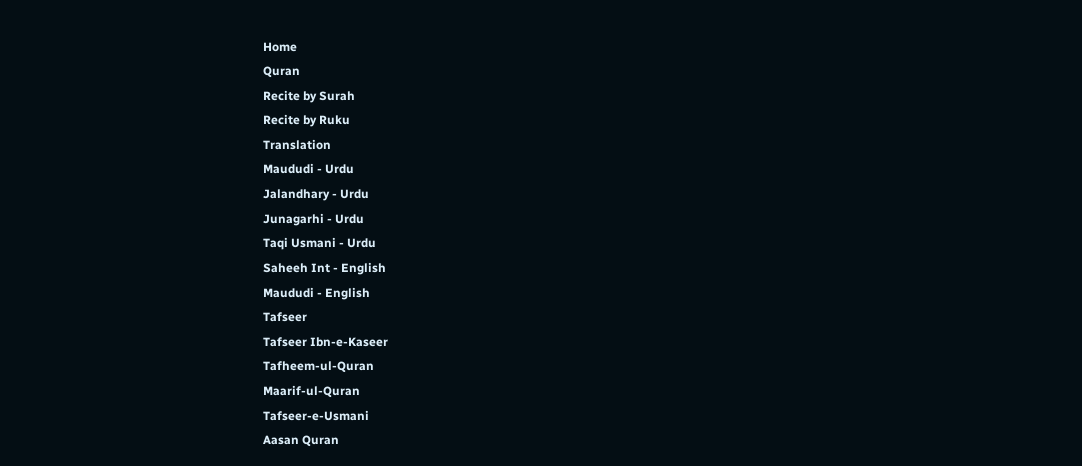Home
Quran
Recite by Surah
Recite by Ruku
Translation
Maududi - Urdu
Jalandhary - Urdu
Junagarhi - Urdu
Taqi Usmani - Urdu
Saheeh Int - English
Maududi - English
Tafseer
Tafseer Ibn-e-Kaseer
Tafheem-ul-Quran
Maarif-ul-Quran
Tafseer-e-Usmani
Aasan Quran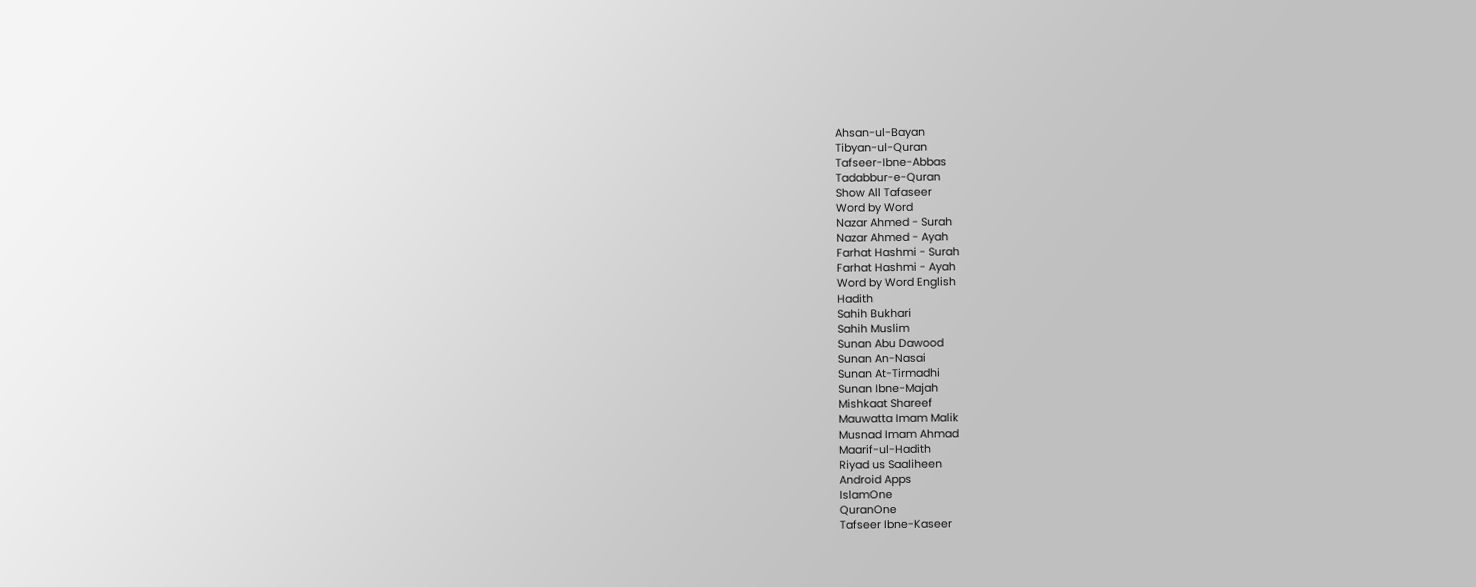Ahsan-ul-Bayan
Tibyan-ul-Quran
Tafseer-Ibne-Abbas
Tadabbur-e-Quran
Show All Tafaseer
Word by Word
Nazar Ahmed - Surah
Nazar Ahmed - Ayah
Farhat Hashmi - Surah
Farhat Hashmi - Ayah
Word by Word English
Hadith
Sahih Bukhari
Sahih Muslim
Sunan Abu Dawood
Sunan An-Nasai
Sunan At-Tirmadhi
Sunan Ibne-Majah
Mishkaat Shareef
Mauwatta Imam Malik
Musnad Imam Ahmad
Maarif-ul-Hadith
Riyad us Saaliheen
Android Apps
IslamOne
QuranOne
Tafseer Ibne-Kaseer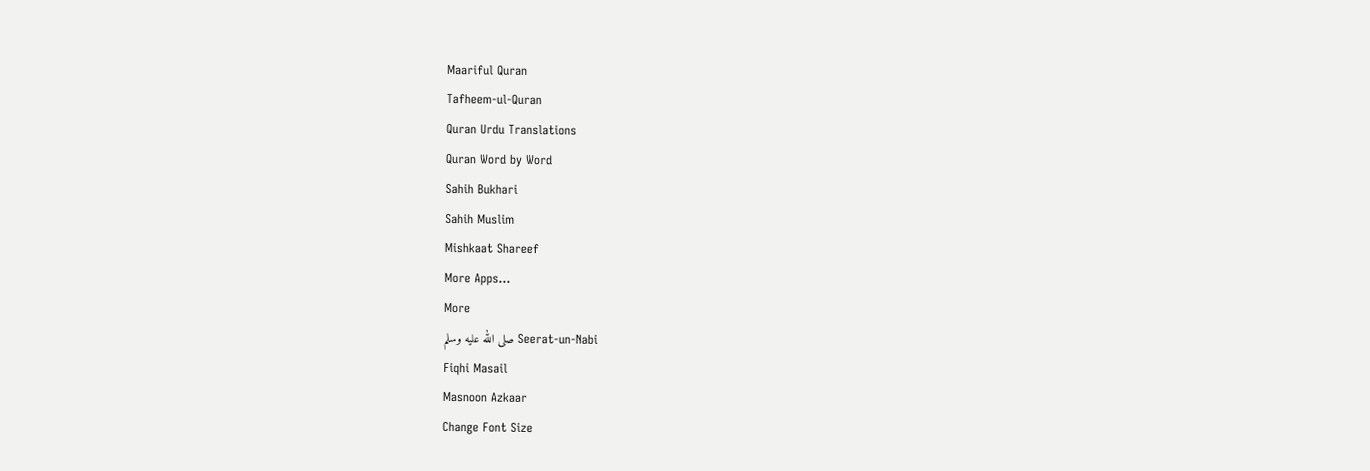Maariful Quran
Tafheem-ul-Quran
Quran Urdu Translations
Quran Word by Word
Sahih Bukhari
Sahih Muslim
Mishkaat Shareef
More Apps...
More
Seerat-un-Nabi صلى الله عليه وسلم
Fiqhi Masail
Masnoon Azkaar
Change Font Size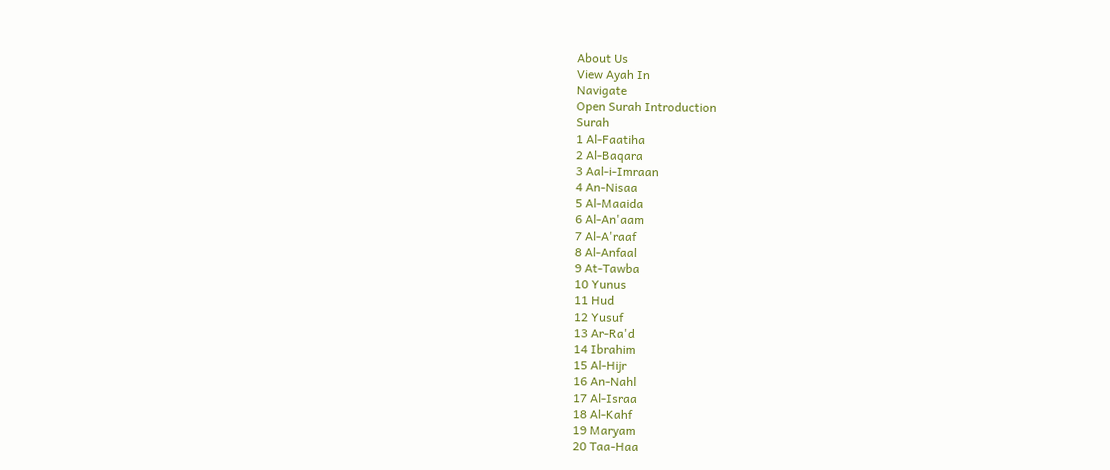About Us
View Ayah In
Navigate
Open Surah Introduction
Surah
1 Al-Faatiha
2 Al-Baqara
3 Aal-i-Imraan
4 An-Nisaa
5 Al-Maaida
6 Al-An'aam
7 Al-A'raaf
8 Al-Anfaal
9 At-Tawba
10 Yunus
11 Hud
12 Yusuf
13 Ar-Ra'd
14 Ibrahim
15 Al-Hijr
16 An-Nahl
17 Al-Israa
18 Al-Kahf
19 Maryam
20 Taa-Haa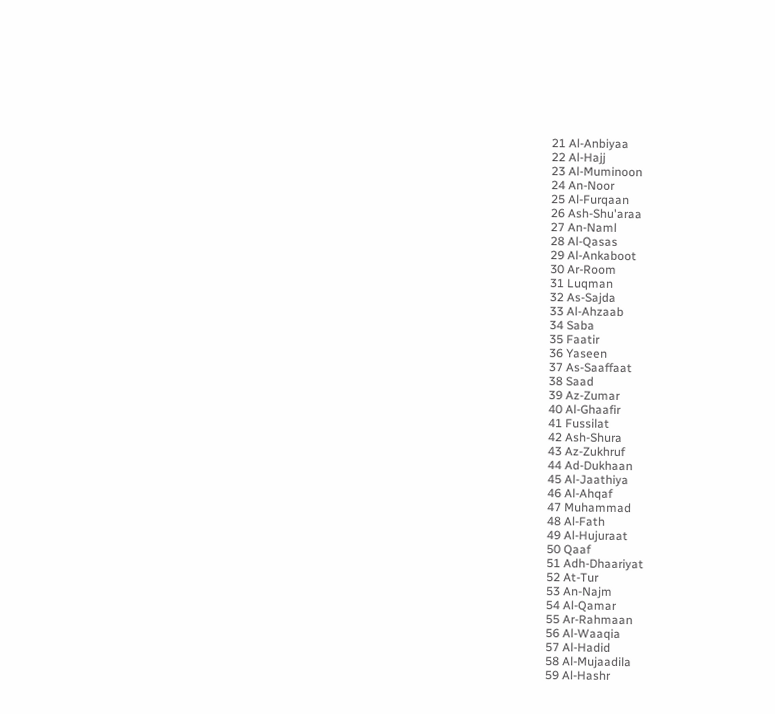21 Al-Anbiyaa
22 Al-Hajj
23 Al-Muminoon
24 An-Noor
25 Al-Furqaan
26 Ash-Shu'araa
27 An-Naml
28 Al-Qasas
29 Al-Ankaboot
30 Ar-Room
31 Luqman
32 As-Sajda
33 Al-Ahzaab
34 Saba
35 Faatir
36 Yaseen
37 As-Saaffaat
38 Saad
39 Az-Zumar
40 Al-Ghaafir
41 Fussilat
42 Ash-Shura
43 Az-Zukhruf
44 Ad-Dukhaan
45 Al-Jaathiya
46 Al-Ahqaf
47 Muhammad
48 Al-Fath
49 Al-Hujuraat
50 Qaaf
51 Adh-Dhaariyat
52 At-Tur
53 An-Najm
54 Al-Qamar
55 Ar-Rahmaan
56 Al-Waaqia
57 Al-Hadid
58 Al-Mujaadila
59 Al-Hashr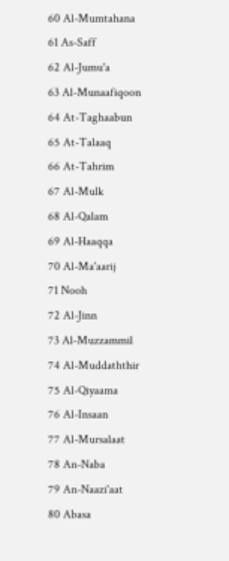60 Al-Mumtahana
61 As-Saff
62 Al-Jumu'a
63 Al-Munaafiqoon
64 At-Taghaabun
65 At-Talaaq
66 At-Tahrim
67 Al-Mulk
68 Al-Qalam
69 Al-Haaqqa
70 Al-Ma'aarij
71 Nooh
72 Al-Jinn
73 Al-Muzzammil
74 Al-Muddaththir
75 Al-Qiyaama
76 Al-Insaan
77 Al-Mursalaat
78 An-Naba
79 An-Naazi'aat
80 Abasa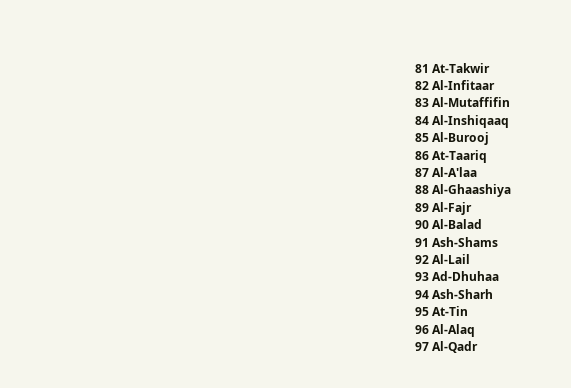81 At-Takwir
82 Al-Infitaar
83 Al-Mutaffifin
84 Al-Inshiqaaq
85 Al-Burooj
86 At-Taariq
87 Al-A'laa
88 Al-Ghaashiya
89 Al-Fajr
90 Al-Balad
91 Ash-Shams
92 Al-Lail
93 Ad-Dhuhaa
94 Ash-Sharh
95 At-Tin
96 Al-Alaq
97 Al-Qadr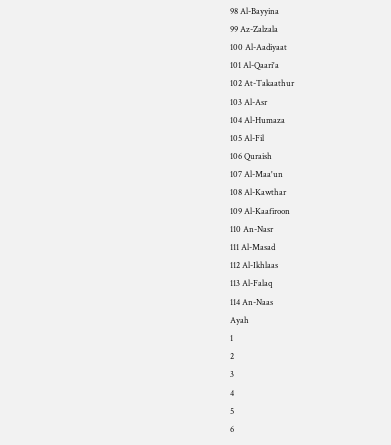98 Al-Bayyina
99 Az-Zalzala
100 Al-Aadiyaat
101 Al-Qaari'a
102 At-Takaathur
103 Al-Asr
104 Al-Humaza
105 Al-Fil
106 Quraish
107 Al-Maa'un
108 Al-Kawthar
109 Al-Kaafiroon
110 An-Nasr
111 Al-Masad
112 Al-Ikhlaas
113 Al-Falaq
114 An-Naas
Ayah
1
2
3
4
5
6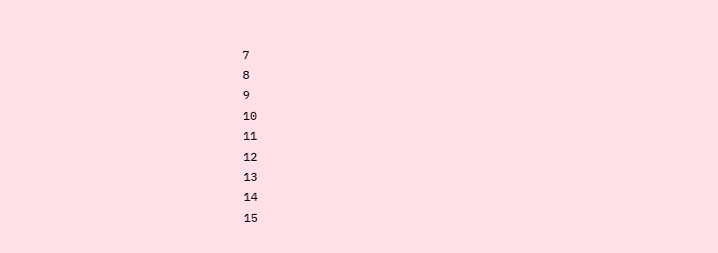7
8
9
10
11
12
13
14
15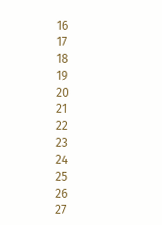16
17
18
19
20
21
22
23
24
25
26
27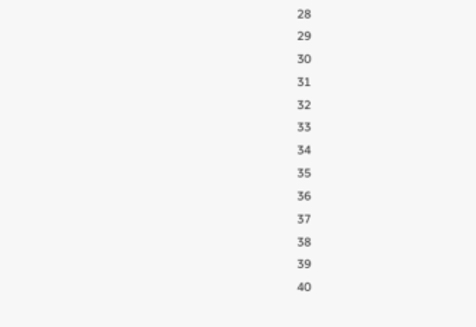28
29
30
31
32
33
34
35
36
37
38
39
40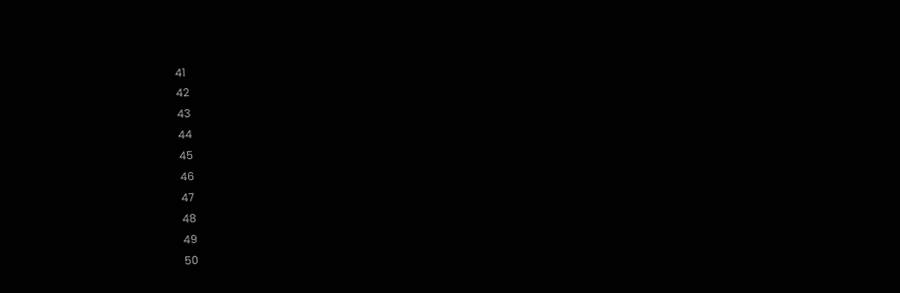41
42
43
44
45
46
47
48
49
50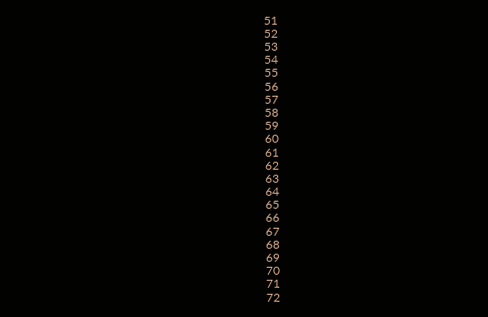51
52
53
54
55
56
57
58
59
60
61
62
63
64
65
66
67
68
69
70
71
72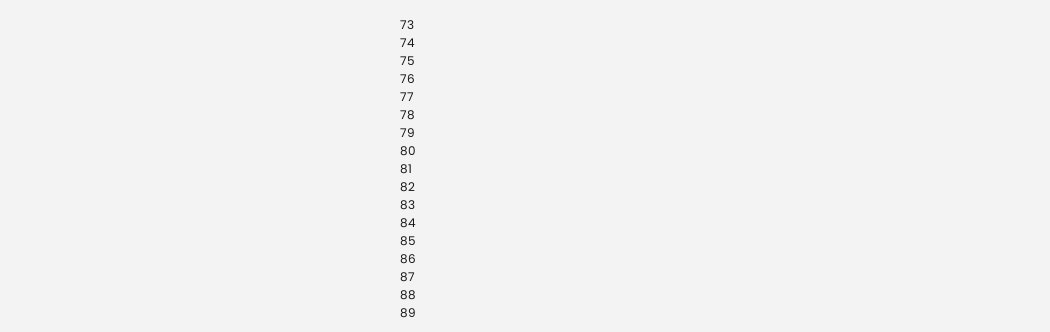73
74
75
76
77
78
79
80
81
82
83
84
85
86
87
88
89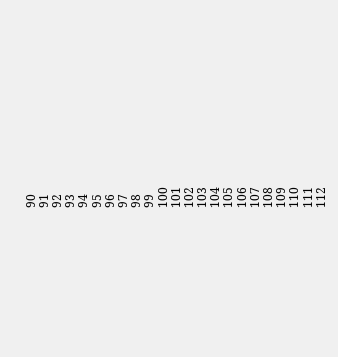90
91
92
93
94
95
96
97
98
99
100
101
102
103
104
105
106
107
108
109
110
111
112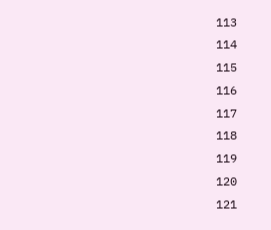113
114
115
116
117
118
119
120
121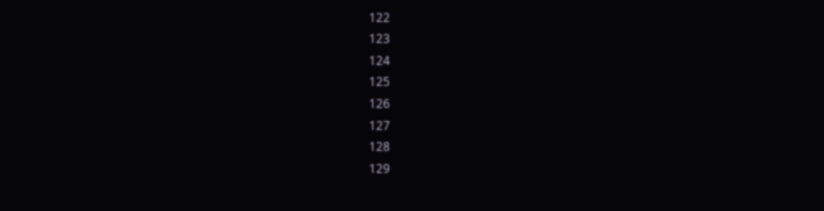122
123
124
125
126
127
128
129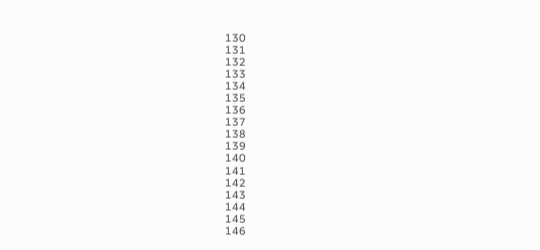130
131
132
133
134
135
136
137
138
139
140
141
142
143
144
145
146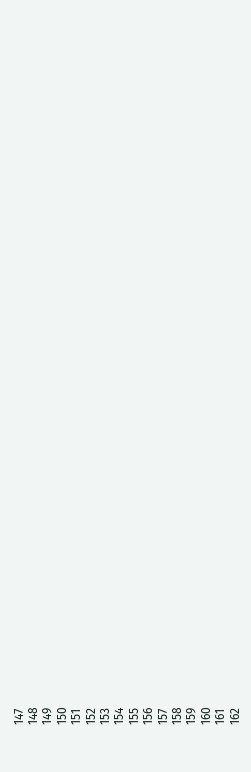147
148
149
150
151
152
153
154
155
156
157
158
159
160
161
162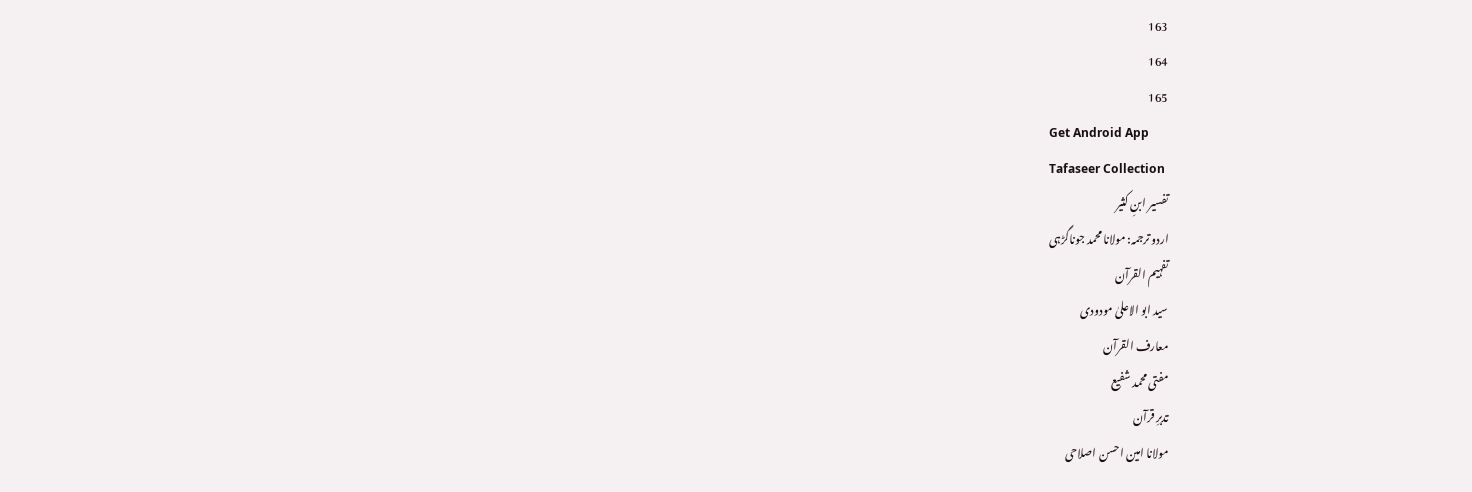163
164
165
Get Android App
Tafaseer Collection
تفسیر ابنِ کثیر
اردو ترجمہ: مولانا محمد جوناگڑہی
تفہیم القرآن
سید ابو الاعلیٰ مودودی
معارف القرآن
مفتی محمد شفیع
تدبرِ قرآن
مولانا امین احسن اصلاحی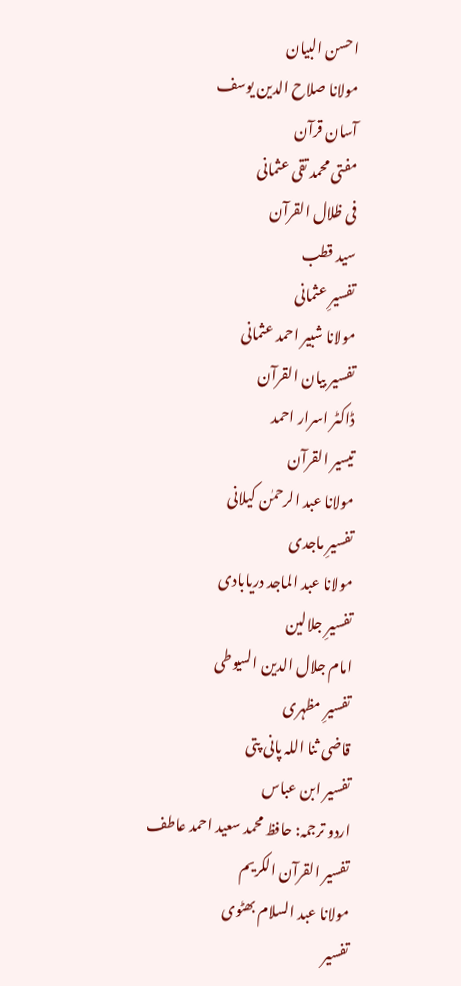احسن البیان
مولانا صلاح الدین یوسف
آسان قرآن
مفتی محمد تقی عثمانی
فی ظلال القرآن
سید قطب
تفسیرِ عثمانی
مولانا شبیر احمد عثمانی
تفسیر بیان القرآن
ڈاکٹر اسرار احمد
تیسیر القرآن
مولانا عبد الرحمٰن کیلانی
تفسیرِ ماجدی
مولانا عبد الماجد دریابادی
تفسیرِ جلالین
امام جلال الدین السیوطی
تفسیرِ مظہری
قاضی ثنا اللہ پانی پتی
تفسیر ابن عباس
اردو ترجمہ: حافظ محمد سعید احمد عاطف
تفسیر القرآن الکریم
مولانا عبد السلام بھٹوی
تفسیر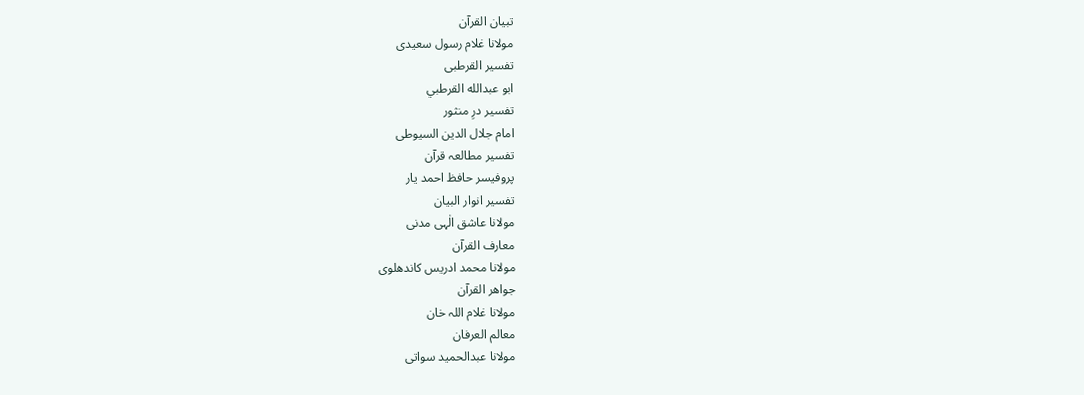تبیان القرآن
مولانا غلام رسول سعیدی
تفسیر القرطبی
ابو عبدالله القرطبي
تفسیر درِ منثور
امام جلال الدین السیوطی
تفسیر مطالعہ قرآن
پروفیسر حافظ احمد یار
تفسیر انوار البیان
مولانا عاشق الٰہی مدنی
معارف القرآن
مولانا محمد ادریس کاندھلوی
جواھر القرآن
مولانا غلام اللہ خان
معالم العرفان
مولانا عبدالحمید سواتی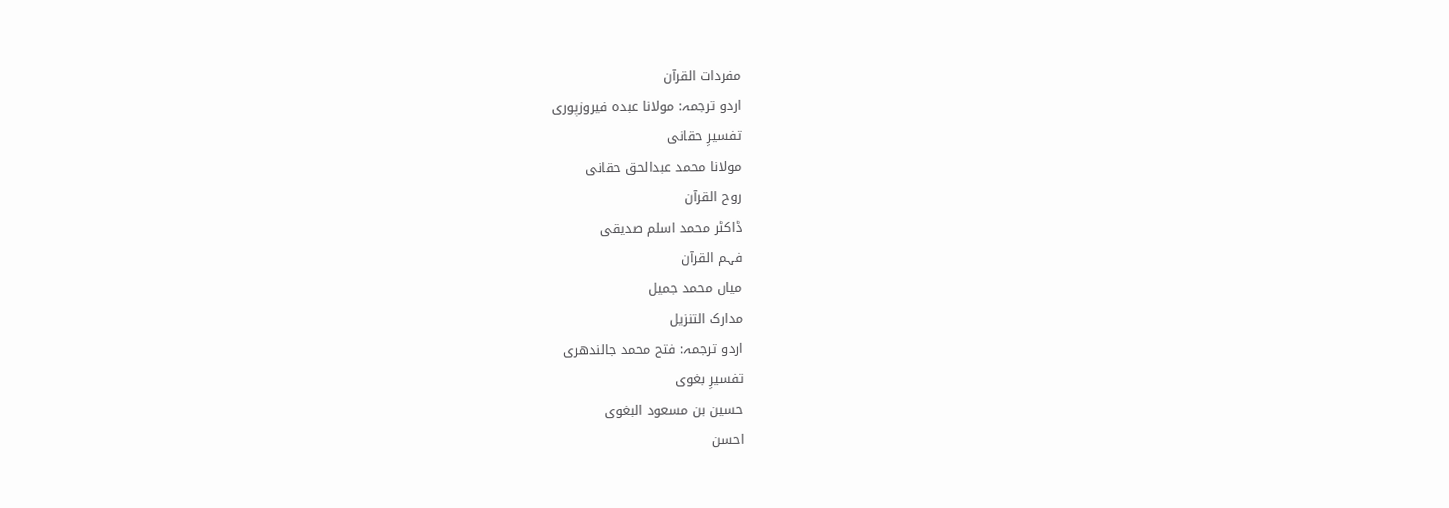مفردات القرآن
اردو ترجمہ: مولانا عبدہ فیروزپوری
تفسیرِ حقانی
مولانا محمد عبدالحق حقانی
روح القرآن
ڈاکٹر محمد اسلم صدیقی
فہم القرآن
میاں محمد جمیل
مدارک التنزیل
اردو ترجمہ: فتح محمد جالندھری
تفسیرِ بغوی
حسین بن مسعود البغوی
احسن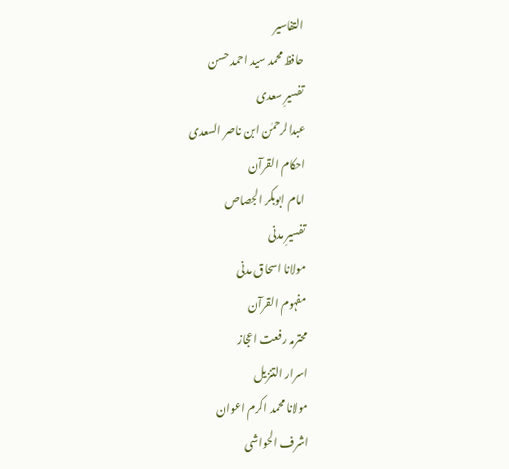التفاسیر
حافظ محمد سید احمد حسن
تفسیرِ سعدی
عبدالرحمٰن ابن ناصر السعدی
احکام القرآن
امام ابوبکر الجصاص
تفسیرِ مدنی
مولانا اسحاق مدنی
مفہوم القرآن
محترمہ رفعت اعجاز
اسرار التنزیل
مولانا محمد اکرم اعوان
اشرف الحواشی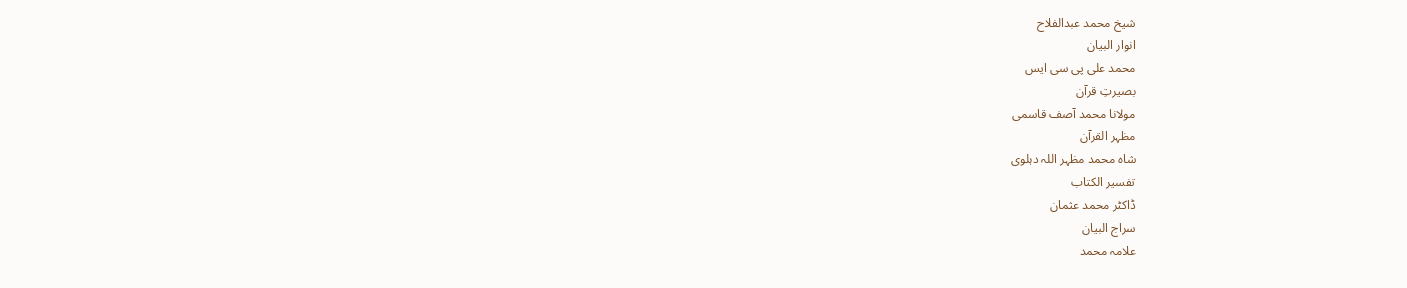شیخ محمد عبدالفلاح
انوار البیان
محمد علی پی سی ایس
بصیرتِ قرآن
مولانا محمد آصف قاسمی
مظہر القرآن
شاہ محمد مظہر اللہ دہلوی
تفسیر الکتاب
ڈاکٹر محمد عثمان
سراج البیان
علامہ محمد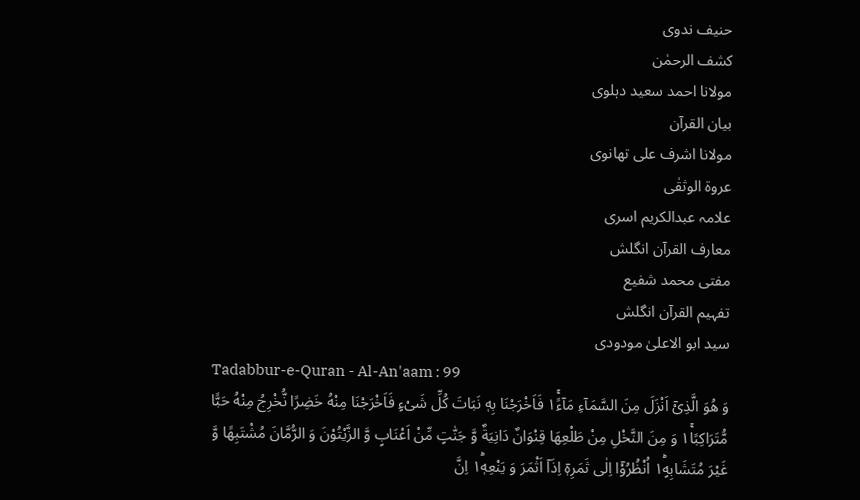حنیف ندوی
کشف الرحمٰن
مولانا احمد سعید دہلوی
بیان القرآن
مولانا اشرف علی تھانوی
عروۃ الوثقٰی
علامہ عبدالکریم اسری
معارف القرآن انگلش
مفتی محمد شفیع
تفہیم القرآن انگلش
سید ابو الاعلیٰ مودودی
Tadabbur-e-Quran - Al-An'aam : 99
وَ هُوَ الَّذِیْۤ اَنْزَلَ مِنَ السَّمَآءِ مَآءً١ۚ فَاَخْرَجْنَا بِهٖ نَبَاتَ كُلِّ شَیْءٍ فَاَخْرَجْنَا مِنْهُ خَضِرًا نُّخْرِجُ مِنْهُ حَبًّا مُّتَرَاكِبًا١ۚ وَ مِنَ النَّخْلِ مِنْ طَلْعِهَا قِنْوَانٌ دَانِیَةٌ وَّ جَنّٰتٍ مِّنْ اَعْنَابٍ وَّ الزَّیْتُوْنَ وَ الرُّمَّانَ مُشْتَبِهًا وَّ غَیْرَ مُتَشَابِهٍ١ؕ اُنْظُرُوْۤا اِلٰى ثَمَرِهٖۤ اِذَاۤ اَثْمَرَ وَ یَنْعِهٖ١ؕ اِنَّ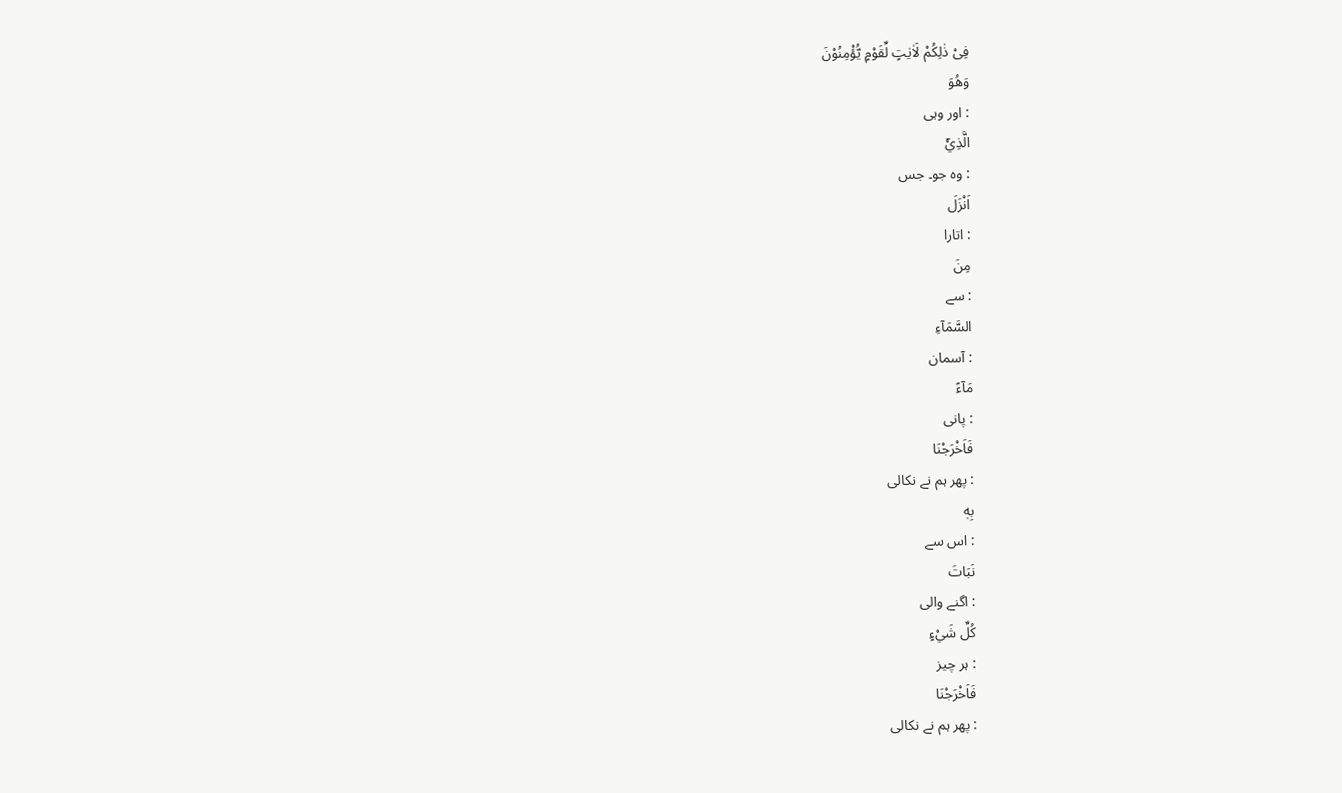فِیْ ذٰلِكُمْ لَاٰیٰتٍ لِّقَوْمٍ یُّؤْمِنُوْنَ
وَهُوَ
: اور وہی
الَّذِيْٓ
: وہ جو۔ جس
اَنْزَلَ
: اتارا
مِنَ
: سے
السَّمَآءِ
: آسمان
مَآءً
: پانی
فَاَخْرَجْنَا
: پھر ہم نے نکالی
بِهٖ
: اس سے
نَبَاتَ
: اگنے والی
كُلِّ شَيْءٍ
: ہر چیز
فَاَخْرَجْنَا
: پھر ہم نے نکالی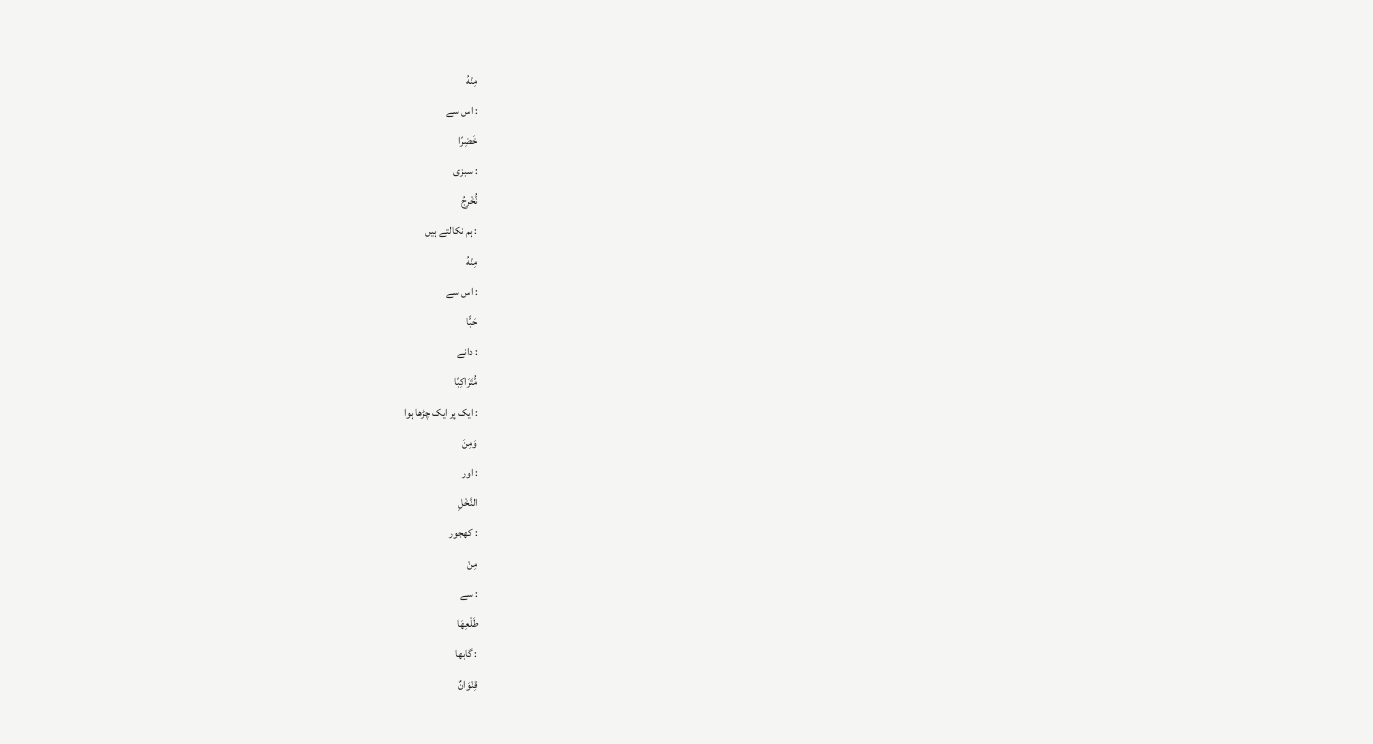مِنْهُ
: اس سے
خَضِرًا
: سبزی
نُّخْرِجُ
: ہم نکالتے ہیں
مِنْهُ
: اس سے
حَبًّا
: دانے
مُّتَرَاكِبًا
: ایک پر ایک چڑھا ہوا
وَمِنَ
: اور
النَّخْلِ
: کھجور
مِنْ
: سے
طَلْعِهَا
: گابھا
قِنْوَانٌ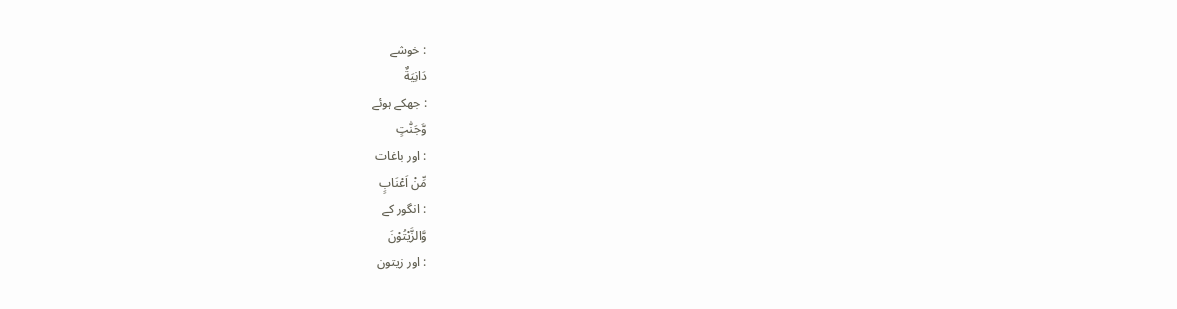: خوشے
دَانِيَةٌ
: جھکے ہوئے
وَّجَنّٰتٍ
: اور باغات
مِّنْ اَعْنَابٍ
: انگور کے
وَّالزَّيْتُوْنَ
: اور زیتون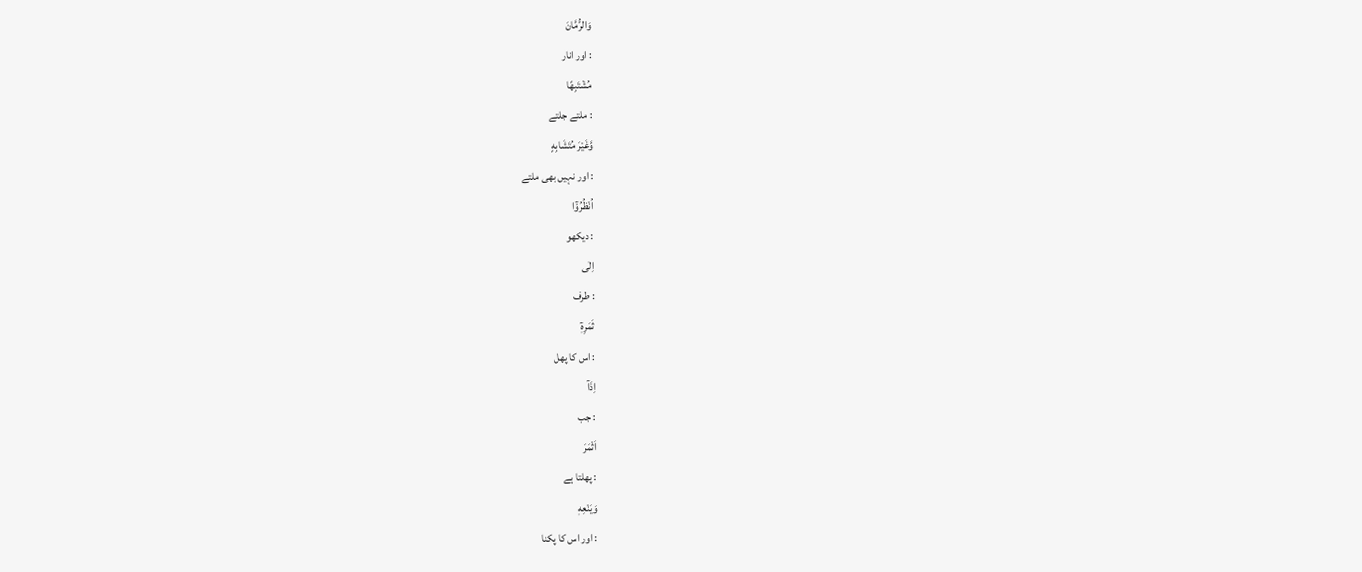وَالرُّمَّانَ
: اور انار
مُشْتَبِهًا
: ملتے جلتے
وَّغَيْرَ مُتَشَابِهٍ
: اور نہیں بھی ملتے
اُنْظُرُوْٓا
: دیکھو
اِلٰى
: طرف
ثَمَرِهٖٓ
: اس کا پھل
اِذَآ
: جب
اَثْمَرَ
: پھلتا ہے
وَيَنْعِهٖ
: اور اس کا پکنا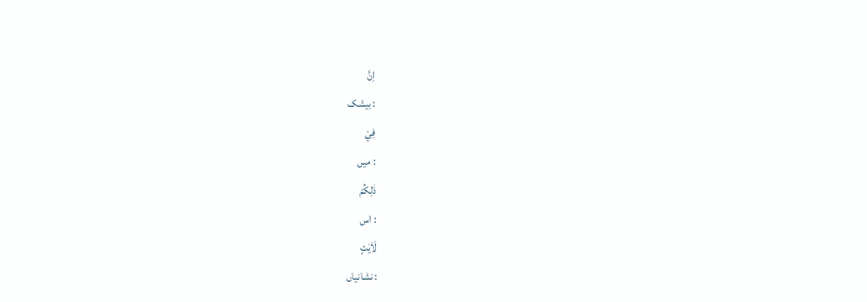اِنَّ
: بیشک
فِيْ
: میں
ذٰلِكُمْ
: اس
لَاٰيٰتٍ
: نشانیاں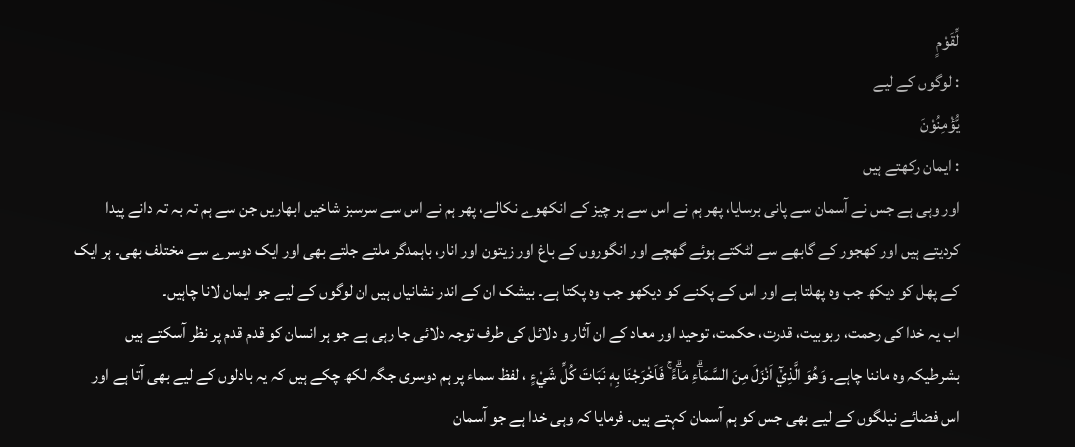لِّقَوْمٍ
: لوگوں کے لیے
يُّؤْمِنُوْنَ
: ایمان رکھتے ہیں
اور وہی ہے جس نے آسمان سے پانی برسایا، پھر ہم نے اس سے ہر چیز کے انکھوے نکالے، پھر ہم نے اس سے سرسبز شاخیں ابھاریں جن سے ہم تہ بہ تہ دانے پیدا کردیتے ہیں اور کھجور کے گابھے سے لٹکتے ہوئے گھچے اور انگوروں کے باغ اور زیتون اور انار، باہمدگر ملتے جلتے بھی اور ایک دوسرے سے مختلف بھی۔ ہر ایک کے پھل کو دیکھ جب وہ پھلتا ہے اور اس کے پکنے کو دیکھو جب وہ پکتا ہے۔ بیشک ان کے اندر نشانیاں ہیں ان لوگوں کے لیے جو ایمان لانا چاہیں۔
اب یہ خدا کی رحمت، ربوبیت، قدرت، حکمت، توحید اور معاد کے ان آثار و دلائل کی طرف توجہ دلائی جا رہی ہے جو ہر انسان کو قدم قدم پر نظر آسکتے ہیں بشرطیکہ وہ ماننا چاہے۔ وَهُوَ الَّذِيْٓ اَنْزَلَ مِنَ السَّمَاۗءِ مَاۗءً ۚ فَاَخْرَجْنَا بِهٖ نَبَاتَ كُلِّ شَيْءٍ ، لفظ سماء پر ہم دوسری جگہ لکھ چکے ہیں کہ یہ بادلوں کے لیے بھی آتا ہے اور اس فضائے نیلگوں کے لیے بھی جس کو ہم آسمان کہتے ہیں۔ فرمایا کہ وہی خدا ہے جو آسمان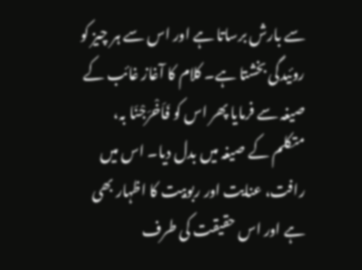سے بارش برساتا ہے اور اس سے ہر چیز کو روئیدگی بخشتا ہے۔ کلام کا آغاز غائب کے صیغہ سے فرمایا پھر اس کو فَاَخْرَجْنَا بہ، متکلم کے صیغہ میں بدل دیا۔ اس میں رافت، عنایت اور ربوبیت کا اظہار بھی ہے اور اس حقیقت کی طرف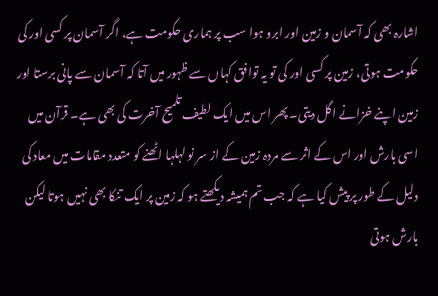اشارہ بھی کہ آسمان و زمین اور ابرو ہوا سب پر ہماری حکومت ہے، اگر آسمان پر کسی اور کی حکومت ہوتی، زمین پر کسی اور کی تو یہ توافق کہاں سے ظہور میں آتا کہ آسمان سے پانی برستا اور زمین اپنے خزانے اگل دیتی۔ پھر اس میں ایک لطیف تلمیح آخرت کی بھی ہے۔ قرآن میں اسی بارش اور اس کے اثر سے مردہ زمین کے از سر نو لہلہا اٹھنے کو متعدد مقامات میں معاد کی دلیل کے طور پر پیش کیا ہے کہ جب تم ہمیشہ دیکھتے ہو کہ زمین پر ایک تنکا بھی نہیں ہوتا لیکن بارش ہوتی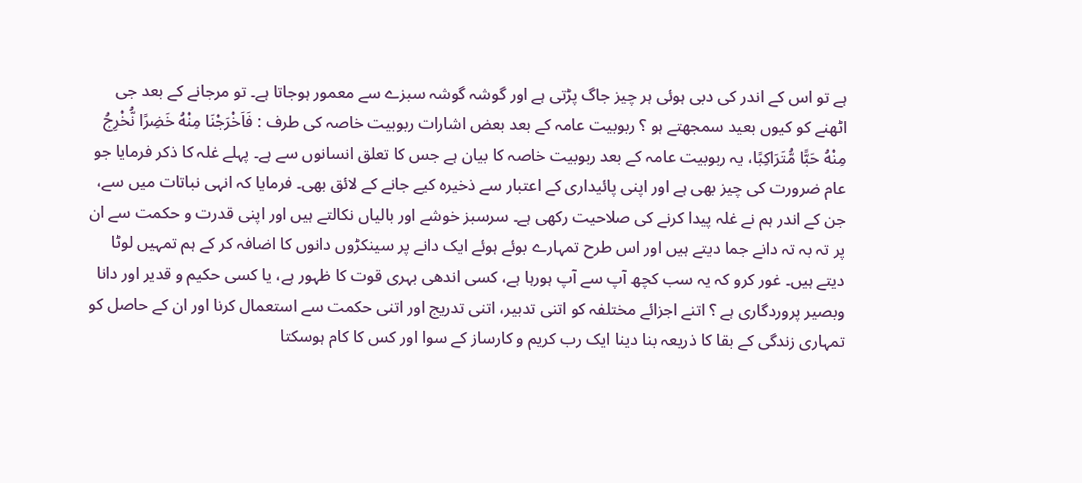ہے تو اس کے اندر کی دبی ہوئی ہر چیز جاگ پڑتی ہے اور گوشہ گوشہ سبزے سے معمور ہوجاتا ہے۔ تو مرجانے کے بعد جی اٹھنے کو کیوں بعید سمجھتے ہو ؟ ربوبیت عامہ کے بعد بعض اشارات ربوبیت خاصہ کی طرف : فَاَخْرَجْنَا مِنْهُ خَضِرًا نُّخْرِجُ مِنْهُ حَبًّا مُّتَرَاكِبًا، یہ ربوبیت عامہ کے بعد ربوبیت خاصہ کا بیان ہے جس کا تعلق انسانوں سے ہے۔ پہلے غلہ کا ذکر فرمایا جو عام ضرورت کی چیز بھی ہے اور اپنی پائیداری کے اعتبار سے ذخیرہ کیے جانے کے لائق بھی۔ فرمایا کہ انہی نباتات میں سے، جن کے اندر ہم نے غلہ پیدا کرنے کی صلاحیت رکھی ہے۔ سرسبز خوشے اور بالیاں نکالتے ہیں اور اپنی قدرت و حکمت سے ان پر تہ بہ تہ دانے جما دیتے ہیں اور اس طرح تمہارے بوئے ہوئے ایک دانے پر سینکڑوں دانوں کا اضافہ کر کے ہم تمہیں لوٹا دیتے ہیں۔ غور کرو کہ یہ سب کچھ آپ سے آپ ہورہا ہے، کسی اندھی بہری قوت کا ظہور ہے، یا کسی حکیم و قدیر اور دانا وبصیر پروردگاری ہے ؟ اتنے اجزائے مختلفہ کو اتنی تدبیر، اتنی تدریج اور اتنی حکمت سے استعمال کرنا اور ان کے حاصل کو تمہاری زندگی کے بقا کا ذریعہ بنا دینا ایک رب کریم و کارساز کے سوا اور کس کا کام ہوسکتا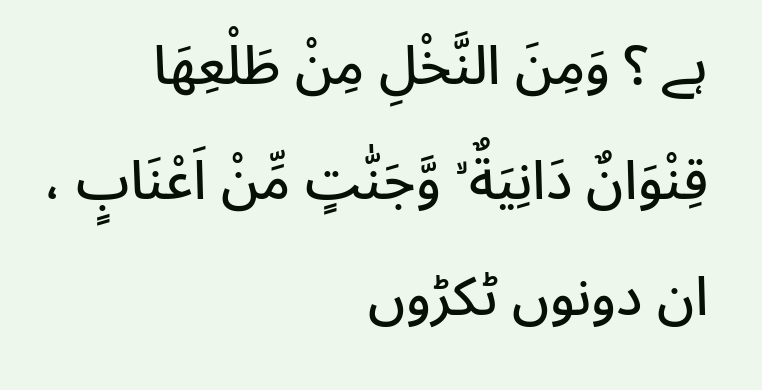ہے ؟ وَمِنَ النَّخْلِ مِنْ طَلْعِهَا قِنْوَانٌ دَانِيَةٌ ۙ وَّجَنّٰتٍ مِّنْ اَعْنَابٍ ، ان دونوں ٹکڑوں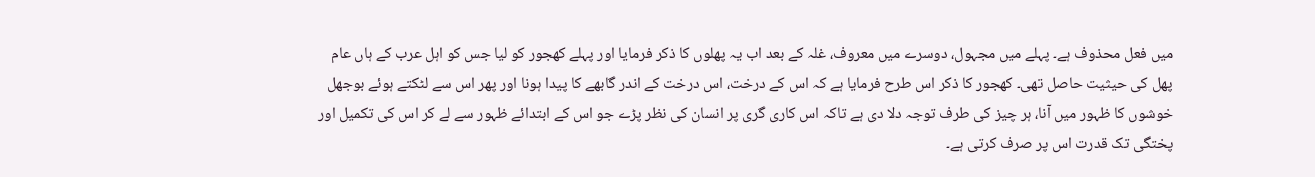میں فعل محذوف ہے۔ پہلے میں مجہول، دوسرے میں معروف، غلہ کے بعد اب یہ پھلوں کا ذکر فرمایا اور پہلے کھجور کو لیا جس کو اہل عرب کے ہاں عام پھل کی حیثیت حاصل تھی۔ کھجور کا ذکر اس طرح فرمایا ہے کہ اس کے درخت، اس درخت کے اندر گابھے کا پیدا ہونا اور پھر اس سے لٹکتے ہوئے بوجھل خوشوں کا ظہور میں آنا، ہر چیز کی طرف توجہ دلا دی ہے تاکہ اس کاری گری پر انسان کی نظر پڑے جو اس کے ابتدائے ظہور سے لے کر اس کی تکمیل اور پختگی تک قدرت اس پر صرف کرتی ہے۔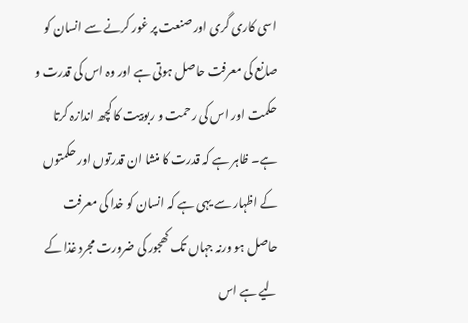اسی کاری گری اور صنعت پر غور کرنے سے انسان کو صانع کی معرفت حاصل ہوتی ہے اور وہ اس کی قدرت و حکمت اور اس کی رحمت و ربوبیت کا کچھ اندازہ کرتا ہے۔ ظاہر ہے کہ قدرت کا منشا ان قدرتوں اور حکمتوں کے اظہار سے یہی ہے کہ انسان کو خدا کی معرفت حاصل ہو ورنہ جہاں تک کھجور کی ضرورت مجرد غذا کے لیے ہے اس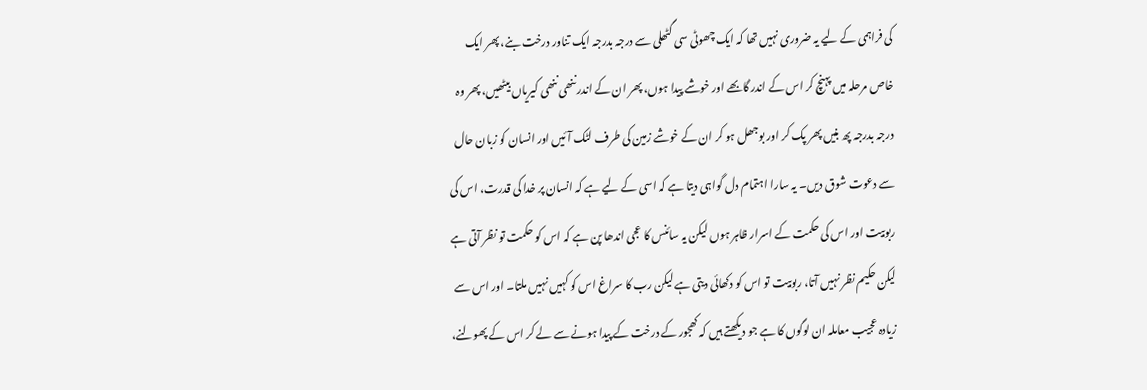کی فراہمی کے لیے یہ ضروری نہیں تھا کہ ایک چھوٹی سی گٹھلی سے درجہ بدرجہ ایک تناور درخت بنے، پھر ایک خاص مرحلہ میں پہنچ کر اس کے اندر گابھے اور خوشے پیدا ہوں، پھر ان کے اندر ننھی ننھی کیریاں بیٹھیں، پھر وہ درجہ بدرجہ پھ بنیں پھر پک کر اور بوجھل ہو کر ان کے خوشے زمین کی طرف لٹک آئیں اور انسان کو زبان حال سے دعوت شوق دیں۔ یہ سارا اہتمام دل گواہی دیتا ہے کہ اسی کے لیے ہے کہ انسان پر خدا کی قدرت، اس کی ربوبیت اور اس کی حکمت کے اسرار ظاہر ہوں لیکن یہ سائنس کا عجی اندھا پن ہے کہ اس کو حکمت تو نظر آتی ہے لیکن حکیم نظر نہیں آتا، ربوبیت تو اس کو دکھائی دیتی ہے لیکن رب کا سراغ اس کو کہیں نہیں ملتا۔ اور اس سے زیادہ عجیب معاملہ ان لوگوں کا ہے جو دیکھتے ہیں کہ کھجور کے درخت کے پیدا ہونے سے لے کر اس کے پھولنے،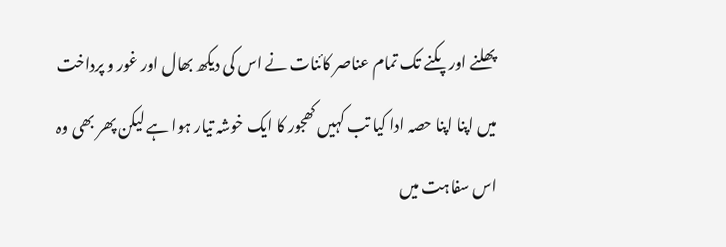پھلنے اور پکنے تک تمام عناصر کائنات نے اس کی دیکھ بھال اور غور و پرداخت میں اپنا اپنا حصہ ادا کیا تب کہیں کھجور کا ایک خوشہ تیار ہوا ہے لیکن پھر بھی وہ اس سفاہت میں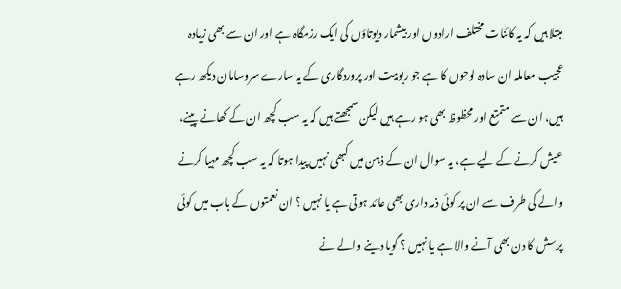مبتلا ہیں کہ یہ کائنات مختلف ارادوں اور بیشمار دیوتاؤں کی ایک رزمگاہ ہے اور ان سے بھی زیادہ عجیب معاملہ ان سادہ لوحوں کا ہے جو ربوبیت اور پروردگاری کے یہ سارے سروسامان دیکھ رہے ہیں، ان سے متمتع اور محظوظ بھی ہو رہے ہیں لیکن سمجھتے ہیں کہ یہ سب کچھ ان کے کھانے پینے، عیش کرنے کے لیے ہے، یہ سوال ان کے ذہن میں کبھی نہیں پیدا ہوتا کہ یہ سب کچھ مہیا کرنے والے کی طرف سے ان پر کوئی ذمہ داری بھی عائد ہوتی ہے یا نہیں ؟ ان نعمتوں کے باب میں کوئی پرسش کا دن بھی آنے والا ہے یا نہیں ؟ گویا دینے والے نے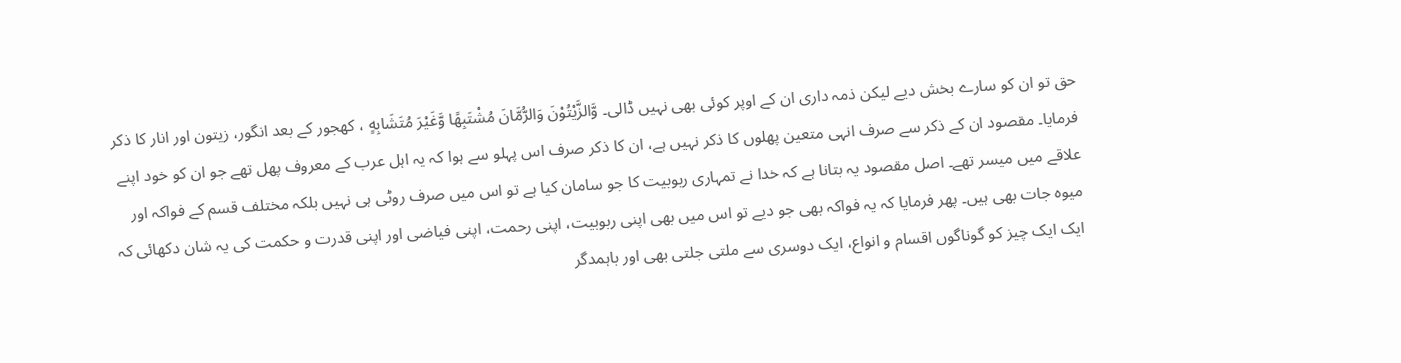حق تو ان کو سارے بخش دیے لیکن ذمہ داری ان کے اوپر کوئی بھی نہیں ڈالی۔ وَّالزَّيْتُوْنَ وَالرُّمَّانَ مُشْتَبِهًا وَّغَيْرَ مُتَشَابِهٍ ، کھجور کے بعد انگور، زیتون اور انار کا ذکر فرمایا۔ مقصود ان کے ذکر سے صرف انہی متعین پھلوں کا ذکر نہیں ہے، ان کا ذکر صرف اس پہلو سے ہوا کہ یہ اہل عرب کے معروف پھل تھے جو ان کو خود اپنے علاقے میں میسر تھے۔ اصل مقصود یہ بتانا ہے کہ خدا نے تمہاری ربوبیت کا جو سامان کیا ہے تو اس میں صرف روٹی ہی نہیں بلکہ مختلف قسم کے فواکہ اور میوہ جات بھی ہیں۔ پھر فرمایا کہ یہ فواکہ بھی جو دیے تو اس میں بھی اپنی ربوبیت، اپنی رحمت، اپنی فیاضی اور اپنی قدرت و حکمت کی یہ شان دکھائی کہ ایک ایک چیز کو گوناگوں اقسام و انواع، ایک دوسری سے ملتی جلتی بھی اور باہمدگر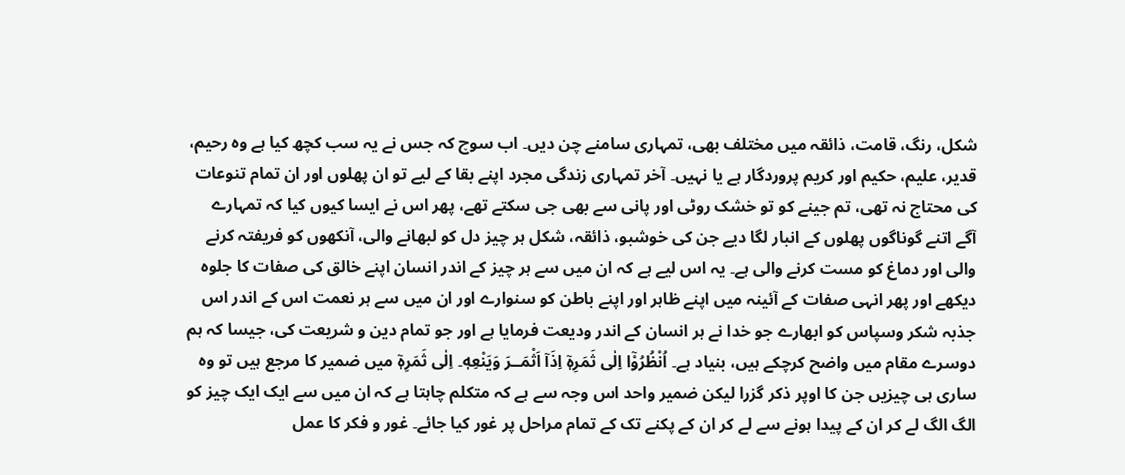شکل، رنگ، قامت، ذائقہ میں مختلف بھی، تمہاری سامنے چن دیں۔ اب سوچ کہ جس نے یہ سب کچھ کیا ہے وہ رحیم، قدیر، علیم، حکیم اور کریم پروردگار ہے یا نہیں۔ آخر تمہاری زندگی مجرد اپنے بقا کے لیے تو ان پھلوں اور ان تمام تنوعات کی محتاج نہ تھی، تم جینے کو تو خشک روٹی اور پانی سے بھی جی سکتے تھے، پھر اس نے ایسا کیوں کیا کہ تمہارے آگے اتنے گوناگوں پھلوں کے انبار لگا دیے جن کی خوشبو، ذائقہ، شکل ہر چیز دل کو لبھانے والی، آنکھوں کو فریفتہ کرنے والی اور دماغ کو مست کرنے والی ہے۔ یہ اس لیے ہے کہ ان میں سے ہر چیز کے اندر انسان اپنے خالق کی صفات کا جلوہ دیکھے اور پھر انہی صفات کے آئینہ میں اپنے ظاہر اور اپنے باطن کو سنوارے اور ان میں سے ہر نعمت اس کے اندر اس جذبہ شکر وسپاس کو ابھارے جو خدا نے ہر انسان کے اندر ودیعت فرمایا ہے اور جو تمام دین و شریعت کی، جیسا کہ ہم دوسرے مقام میں واضح کرچکے ہیں، بنیاد ہے۔ اُنْظُرُوْٓا اِلٰى ثَمَرِهٖٓ اِذَآ اَثْمَــرَ وَيَنْعِهٖ۔ اِلٰى ثَمَرِهٖٓ میں ضمیر کا مرجع ہیں تو وہ ساری ہی چیزیں جن کا اوپر ذکر گزرا لیکن ضمیر واحد اس وجہ سے ہے کہ متکلم چاہتا ہے کہ ان میں سے ایک ایک چیز کو الگ الگ لے کر ان کے پیدا ہونے سے لے کر ان کے پکنے تک کے تمام مراحل پر غور کیا جائے۔ غور و فکر کا عمل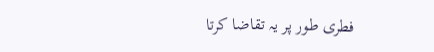فطری طور پر یہ تقاضا کرتا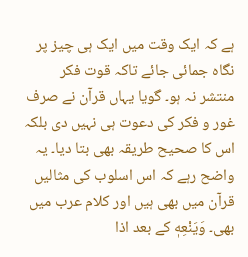ہے کہ ایک وقت میں ایک ہی چیز پر نگاہ جمائی جائے تاکہ قوت فکر منتشر نہ ہو۔ گویا یہاں قرآن نے صرف غور و فکر کی دعوت ہی نہیں دی بلکہ اس کا صحیح طریقہ بھی بتا دیا۔ یہ واضح رہے کہ اس اسلوب کی مثالیں قرآن میں بھی ہیں اور کلام عرب میں بھی۔ وَيَنْعِهٖ کے بعد اذا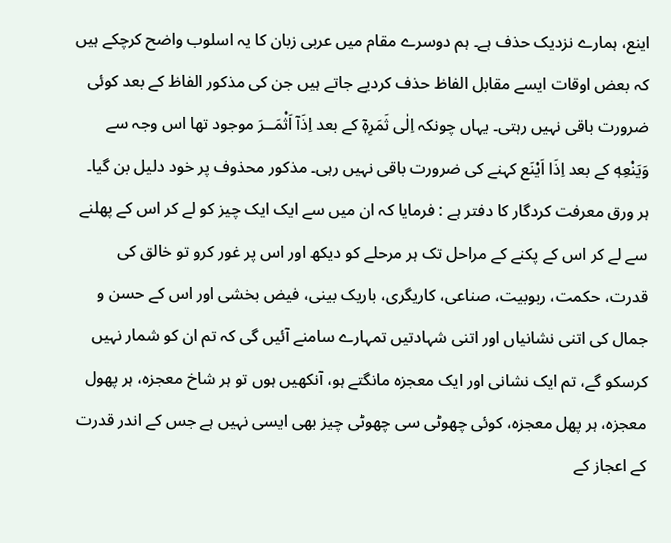اینع، ہمارے نزدیک حذف ہے۔ ہم دوسرے مقام میں عربی زبان کا یہ اسلوب واضح کرچکے ہیں کہ بعض اوقات ایسے مقابل الفاظ حذف کردیے جاتے ہیں جن کی مذکور الفاظ کے بعد کوئی ضرورت باقی نہیں رہتی۔ یہاں چونکہ اِلٰى ثَمَرِهٖٓ کے بعد اِذَآ اَثْمَــرَ موجود تھا اس وجہ سے وَيَنْعِهٖ کے بعد اِذَا اَیْنَع کہنے کی ضرورت باقی نہیں رہی۔ مذکور محذوف پر خود دلیل بن گیا۔ ہر ورق معرفت کردگار کا دفتر ہے : فرمایا کہ ان میں سے ایک ایک چیز کو لے کر اس کے پھلنے سے لے کر اس کے پکنے کے مراحل تک ہر مرحلے کو دیکھ اور اس پر غور کرو تو خالق کی قدرت، حکمت، ربوبیت، صناعی، کاریگری، باریک بینی، فیض بخشی اور اس کے حسن و جمال کی اتنی نشانیاں اور اتنی شہادتیں تمہارے سامنے آئیں گی کہ تم ان کو شمار نہیں کرسکو گے، تم ایک نشانی اور ایک معجزہ مانگتے ہو، آنکھیں ہوں تو ہر شاخ معجزہ، ہر پھول معجزہ، ہر پھل معجزہ، کوئی چھوٹی سی چھوٹی چیز بھی ایسی نہیں ہے جس کے اندر قدرت کے اعجاز کے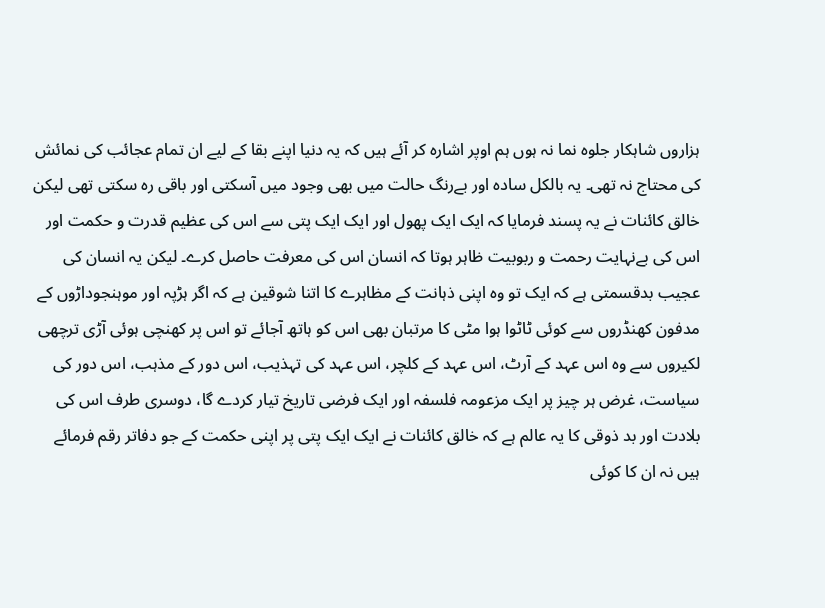ہزاروں شاہکار جلوہ نما نہ ہوں ہم اوپر اشارہ کر آئے ہیں کہ یہ دنیا اپنے بقا کے لیے ان تمام عجائب کی نمائش کی محتاج نہ تھی۔ یہ بالکل سادہ اور بےرنگ حالت میں بھی وجود میں آسکتی اور باقی رہ سکتی تھی لیکن خالق کائنات نے یہ پسند فرمایا کہ ایک ایک پھول اور ایک ایک پتی سے اس کی عظیم قدرت و حکمت اور اس کی بےنہایت رحمت و ربوبیت ظاہر ہوتا کہ انسان اس کی معرفت حاصل کرے۔ لیکن یہ انسان کی عجیب بدقسمتی ہے کہ ایک تو وہ اپنی ذہانت کے مظاہرے کا اتنا شوقین ہے کہ اگر ہڑپہ اور موہنجوداڑوں کے مدفون کھنڈروں سے کوئی ٹاٹوا ہوا مٹی کا مرتبان بھی اس کو ہاتھ آجائے تو اس پر کھنچی ہوئی آڑی ترچھی لکیروں سے وہ اس عہد کے آرٹ، اس عہد کے کلچر، اس عہد کی تہذیب، اس دور کے مذہب، اس دور کی سیاست، غرض ہر چیز پر ایک مزعومہ فلسفہ اور ایک فرضی تاریخ تیار کردے گا، دوسری طرف اس کی بلادت اور بد ذوقی کا یہ عالم ہے کہ خالق کائنات نے ایک ایک پتی پر اپنی حکمت کے جو دفاتر رقم فرمائے ہیں نہ ان کا کوئی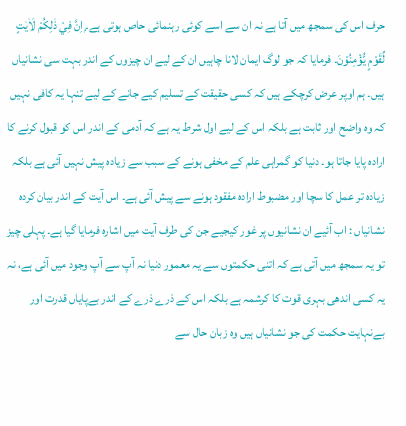حرف اس کی سمجھ میں آتا ہے نہ ان سے اسے کوئی رہنمائی حاص ہوتی ہے۔ ۭاِنَّ فِيْ ذٰلِكُمْ لَاٰيٰتٍ لِّقَوْمٍ يُّؤْمِنُوْنَ۔ فرمایا کہ جو لوگ ایمان لانا چاہیں ان کے لیے ان چیزوں کے اندر بہت سی نشانیاں ہیں۔ ہم اوپر عرض کرچکے ہیں کہ کسی حقیقت کے تسلیم کیے جانے کے لیے تنہا یہ کافی نہیں کہ وہ واضح اور ثابت ہے بلکہ اس کے لیے اول شرط یہ ہے کہ آدمی کے اندر اس کو قبول کرنے کا ارادہ پایا جاتا ہو۔ دنیا کو گمراہی علم کے مخفی ہونے کے سبب سے زیادہ پیش نہیں آئی ہے بلکہ زیادہ تر عمل کا سچا اور مضبوط ارادہ مفقود ہونے سے پیش آئی ہے۔ اس آیت کے اندر بیان کردہ نشانیاں : اب آئیے ان نشانیوں پر غور کیجیے جن کی طرف آیت میں اشارہ فرمایا گیا ہے۔ پہلی چیز تو یہ سمجھ میں آتی ہے کہ اتنی حکمتوں سے یہ معمور دنیا نہ آپ سے آپ وجود میں آئی ہے، نہ یہ کسی اندھی بہری قوت کا کرشمہ ہے بلکہ اس کے ذرے ذرے کے اندر بےپایاں قدرت اور بےنہایت حکمت کی جو نشانیاں ہیں وہ زبان حال سے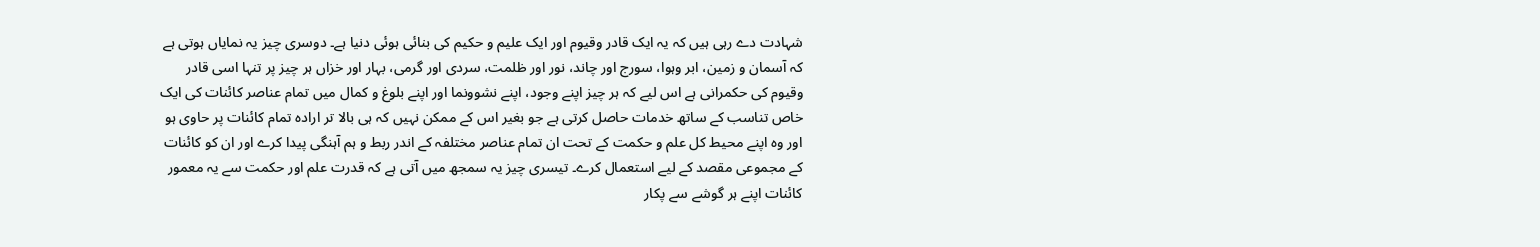شہادت دے رہی ہیں کہ یہ ایک قادر وقیوم اور ایک علیم و حکیم کی بنائی ہوئی دنیا ہے۔ دوسری چیز یہ نمایاں ہوتی ہے کہ آسمان و زمین، ابر وہوا، سورج اور چاند، نور اور ظلمت، سردی اور گرمی، بہار اور خزاں ہر چیز پر تنہا اسی قادر وقیوم کی حکمرانی ہے اس لیے کہ ہر چیز اپنے وجود، اپنے نشوونما اور اپنے بلوغ و کمال میں تمام عناصر کائنات کی ایک خاص تناسب کے ساتھ خدمات حاصل کرتی ہے جو بغیر اس کے ممکن نہیں کہ ہی بالا تر ارادہ تمام کائنات پر حاوی ہو اور وہ اپنے محیط کل علم و حکمت کے تحت ان تمام عناصر مختلفہ کے اندر ربط و ہم آہنگی پیدا کرے اور ان کو کائنات کے مجموعی مقصد کے لیے استعمال کرے۔ تیسری چیز یہ سمجھ میں آتی ہے کہ قدرت علم اور حکمت سے یہ معمور کائنات اپنے ہر گوشے سے پکار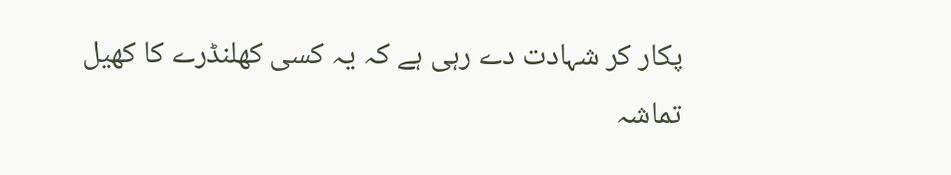پکار کر شہادت دے رہی ہے کہ یہ کسی کھلنڈرے کا کھیل تماشہ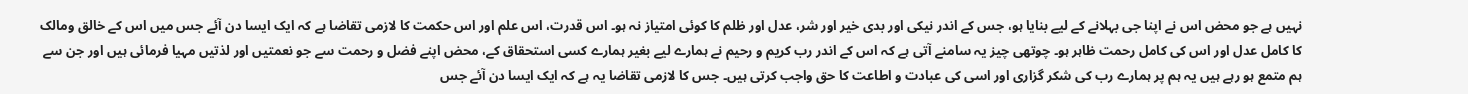نہیں ہے جو محض اس نے اپنا جی بہلانے کے لیے بنایا ہو، جس کے اندر نیکی اور بدی خیر اور شر، عدل اور ظلم کا کوئی امتیاز نہ ہو۔ اس قدرت، اس علم اور اس حکمت کا لازمی تقاضا ہے کہ ایک ایسا دن آئے جس میں اس کے خالق ومالک کا کامل عدل اور اس کی کامل رحمت ظاہر ہو۔ چوتھی چیز یہ سامنے آتی ہے کہ اس کے اندر رب کریم و رحیم نے ہمارے لیے بغیر ہمارے کسی استحقاق کے، محض اپنے فضل و رحمت سے جو نعمتیں اور لذتیں مہیا فرمائی ہیں اور جن سے ہم متمع ہو رہے ہیں یہ ہم پر ہمارے رب کی شکر گزاری اور اسی کی عبادت و اطاعت کا حق واجب کرتی ہیں۔ جس کا لازمی تقاضا یہ ہے کہ ایک ایسا دن آئے جس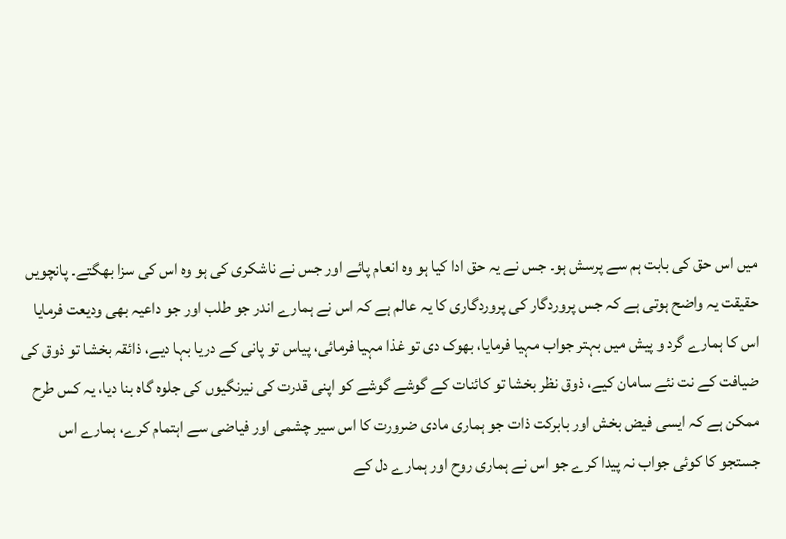میں اس حق کی بابت ہم سے پرسش ہو۔ جس نے یہ حق ادا کیا ہو وہ انعام پائے اور جس نے ناشکری کی ہو وہ اس کی سزا بھگتے۔ پانچویں حقیقت یہ واضح ہوتی ہے کہ جس پروردگار کی پروردگاری کا یہ عالم ہے کہ اس نے ہمارے اندر جو طلب اور جو داعیہ بھی ودیعت فرمایا اس کا ہمارے گرد و پیش میں بہتر جواب مہیا فرمایا، بھوک دی تو غذا مہیا فرمائی، پیاس تو پانی کے دریا بہا دیے، ذائقہ بخشا تو ذوق کی ضیافت کے نت نئے سامان کیے، ذوق نظر بخشا تو کائنات کے گوشے گوشے کو اپنی قدرت کی نیرنگیوں کی جلوہ گاہ بنا دیا، یہ کس طرح ممکن ہے کہ ایسی فیض بخش اور بابرکت ذات جو ہماری مادی ضرورت کا اس سیر چشمی اور فیاضی سے اہتمام کرے، ہمارے اس جستجو کا کوئی جواب نہ پیدا کرے جو اس نے ہماری روح اور ہمارے دل کے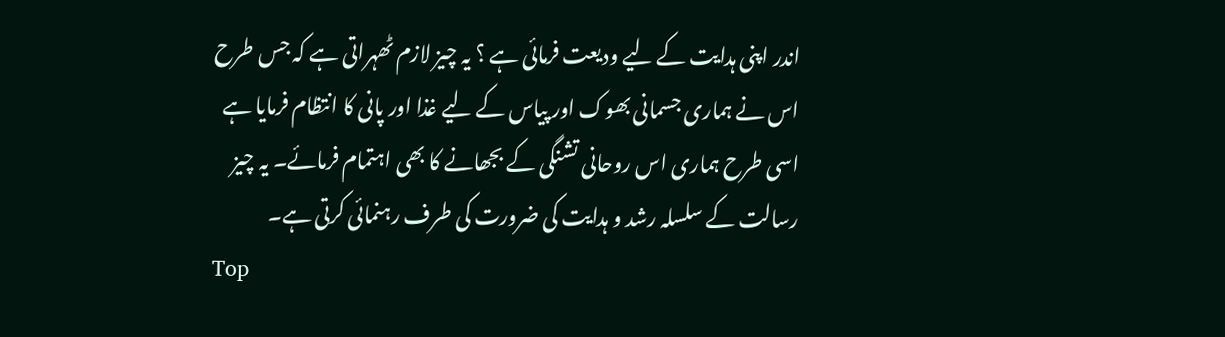اندر اپنی ہدایت کے لیے ودیعت فرمائی ہے ؟ یہ چیز لازم ٹھہراتی ہے کہ جس طرح اس نے ہماری جسمانی بھوک اور پیاس کے لیے غذا اور پانی کا انتظام فرمایا ہے اسی طرح ہماری اس روحانی تشنگی کے بجھانے کا بھی اہتمام فرمائے۔ یہ چیز رسالت کے سلسلہ رشد و ہدایت کی ضرورت کی طرف رہنمائی کرتی ہے۔
Top